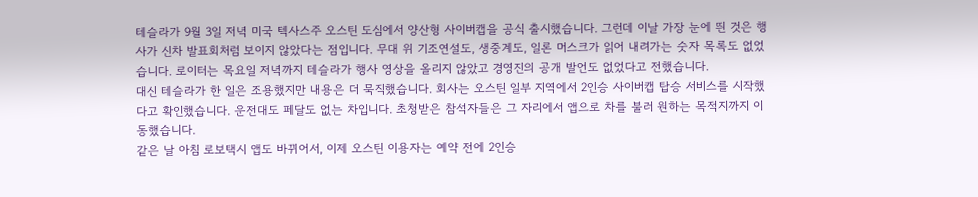테슬라가 9월 3일 저녁 미국 텍사스주 오스틴 도심에서 양산형 사이버캡을 공식 출시했습니다. 그런데 이날 가장 눈에 띈 것은 행사가 신차 발표회처럼 보이지 않았다는 점입니다. 무대 위 기조연설도, 생중계도, 일론 머스크가 읽어 내려가는 숫자 목록도 없었습니다. 로이터는 목요일 저녁까지 테슬라가 행사 영상을 올리지 않았고 경영진의 공개 발언도 없었다고 전했습니다.
대신 테슬라가 한 일은 조용했지만 내용은 더 묵직했습니다. 회사는 오스틴 일부 지역에서 2인승 사이버캡 탑승 서비스를 시작했다고 확인했습니다. 운전대도 페달도 없는 차입니다. 초청받은 참석자들은 그 자리에서 앱으로 차를 불러 원하는 목적지까지 이동했습니다.
같은 날 아침 로보택시 앱도 바뀌어서, 이제 오스틴 이용자는 예약 전에 2인승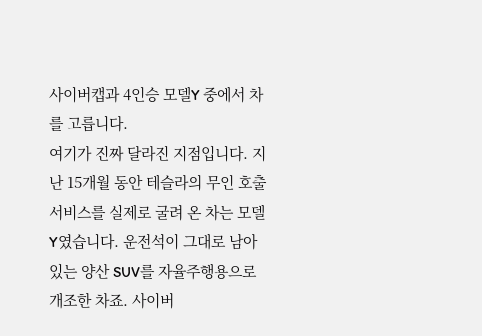사이버캡과 4인승 모델Y 중에서 차를 고릅니다.
여기가 진짜 달라진 지점입니다. 지난 15개월 동안 테슬라의 무인 호출 서비스를 실제로 굴려 온 차는 모델Y였습니다. 운전석이 그대로 남아 있는 양산 SUV를 자율주행용으로 개조한 차죠. 사이버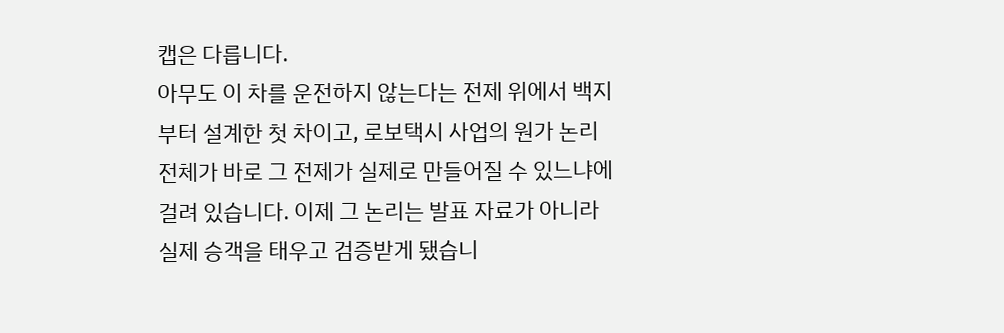캡은 다릅니다.
아무도 이 차를 운전하지 않는다는 전제 위에서 백지부터 설계한 첫 차이고, 로보택시 사업의 원가 논리 전체가 바로 그 전제가 실제로 만들어질 수 있느냐에 걸려 있습니다. 이제 그 논리는 발표 자료가 아니라 실제 승객을 태우고 검증받게 됐습니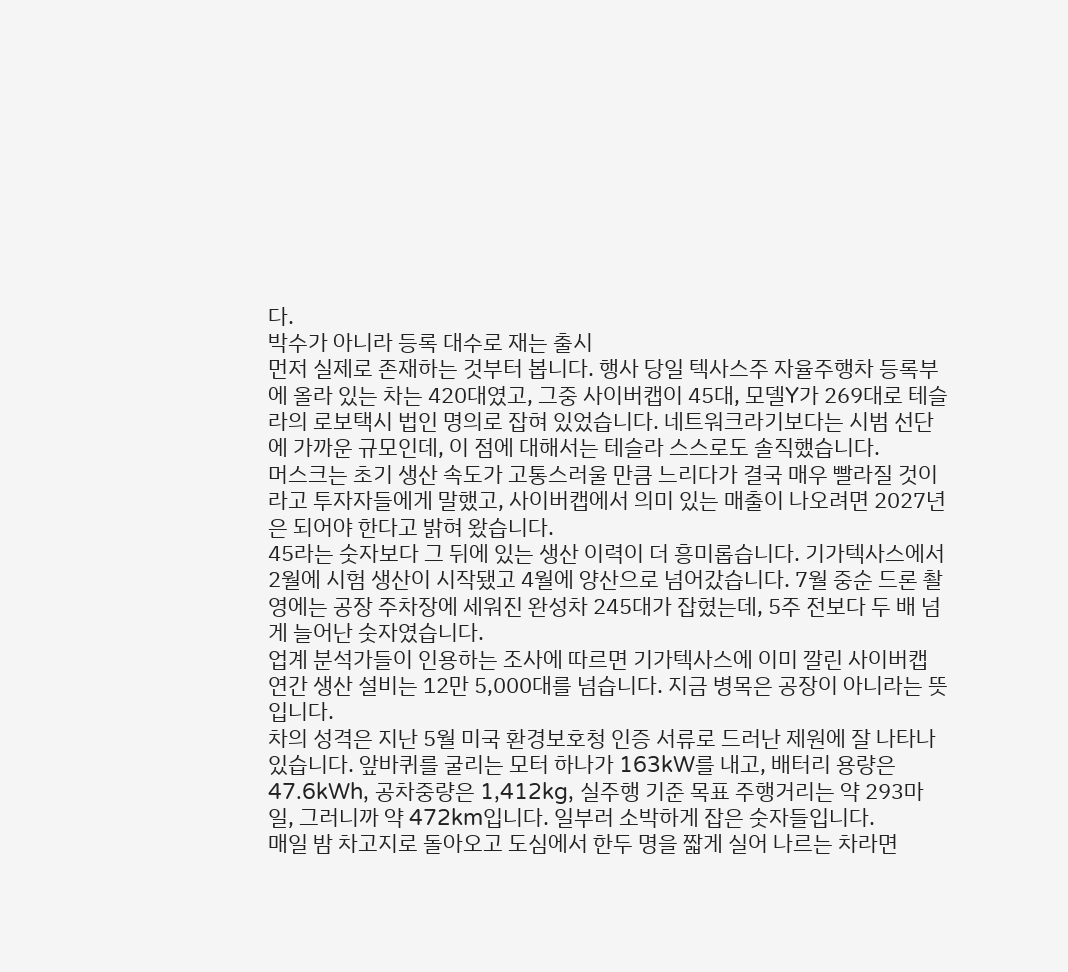다.
박수가 아니라 등록 대수로 재는 출시
먼저 실제로 존재하는 것부터 봅니다. 행사 당일 텍사스주 자율주행차 등록부에 올라 있는 차는 420대였고, 그중 사이버캡이 45대, 모델Y가 269대로 테슬라의 로보택시 법인 명의로 잡혀 있었습니다. 네트워크라기보다는 시범 선단에 가까운 규모인데, 이 점에 대해서는 테슬라 스스로도 솔직했습니다.
머스크는 초기 생산 속도가 고통스러울 만큼 느리다가 결국 매우 빨라질 것이라고 투자자들에게 말했고, 사이버캡에서 의미 있는 매출이 나오려면 2027년은 되어야 한다고 밝혀 왔습니다.
45라는 숫자보다 그 뒤에 있는 생산 이력이 더 흥미롭습니다. 기가텍사스에서 2월에 시험 생산이 시작됐고 4월에 양산으로 넘어갔습니다. 7월 중순 드론 촬영에는 공장 주차장에 세워진 완성차 245대가 잡혔는데, 5주 전보다 두 배 넘게 늘어난 숫자였습니다.
업계 분석가들이 인용하는 조사에 따르면 기가텍사스에 이미 깔린 사이버캡 연간 생산 설비는 12만 5,000대를 넘습니다. 지금 병목은 공장이 아니라는 뜻입니다.
차의 성격은 지난 5월 미국 환경보호청 인증 서류로 드러난 제원에 잘 나타나 있습니다. 앞바퀴를 굴리는 모터 하나가 163kW를 내고, 배터리 용량은 47.6kWh, 공차중량은 1,412kg, 실주행 기준 목표 주행거리는 약 293마일, 그러니까 약 472km입니다. 일부러 소박하게 잡은 숫자들입니다.
매일 밤 차고지로 돌아오고 도심에서 한두 명을 짧게 실어 나르는 차라면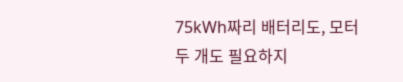75kWh짜리 배터리도, 모터 두 개도 필요하지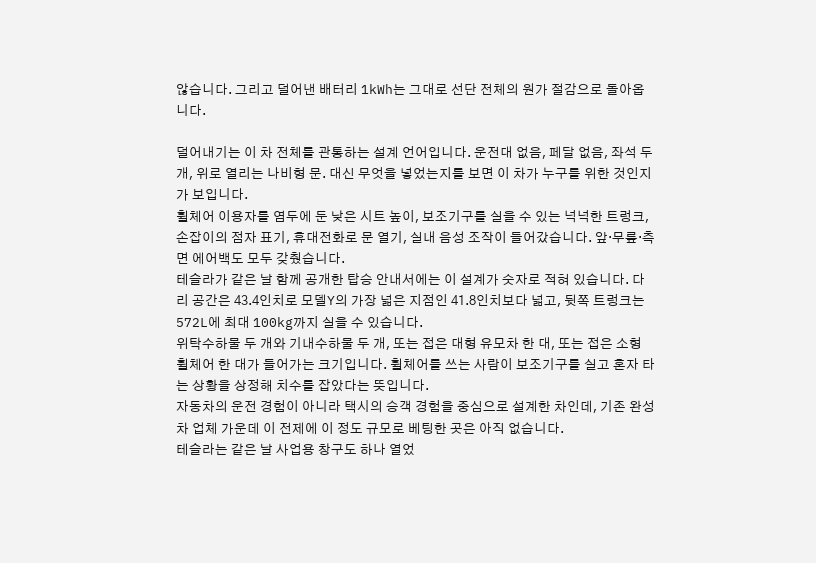않습니다. 그리고 덜어낸 배터리 1kWh는 그대로 선단 전체의 원가 절감으로 돌아옵니다.

덜어내기는 이 차 전체를 관통하는 설계 언어입니다. 운전대 없음, 페달 없음, 좌석 두 개, 위로 열리는 나비형 문. 대신 무엇을 넣었는지를 보면 이 차가 누구를 위한 것인지가 보입니다.
휠체어 이용자를 염두에 둔 낮은 시트 높이, 보조기구를 실을 수 있는 넉넉한 트렁크, 손잡이의 점자 표기, 휴대전화로 문 열기, 실내 음성 조작이 들어갔습니다. 앞·무릎·측면 에어백도 모두 갖췄습니다.
테슬라가 같은 날 함께 공개한 탑승 안내서에는 이 설계가 숫자로 적혀 있습니다. 다리 공간은 43.4인치로 모델Y의 가장 넓은 지점인 41.8인치보다 넓고, 뒷쪽 트렁크는 572L에 최대 100kg까지 실을 수 있습니다.
위탁수하물 두 개와 기내수하물 두 개, 또는 접은 대형 유모차 한 대, 또는 접은 소형 휠체어 한 대가 들어가는 크기입니다. 휠체어를 쓰는 사람이 보조기구를 실고 혼자 타는 상황을 상정해 치수를 잡았다는 뜻입니다.
자동차의 운전 경험이 아니라 택시의 승객 경험을 중심으로 설계한 차인데, 기존 완성차 업체 가운데 이 전제에 이 정도 규모로 베팅한 곳은 아직 없습니다.
테슬라는 같은 날 사업용 창구도 하나 열었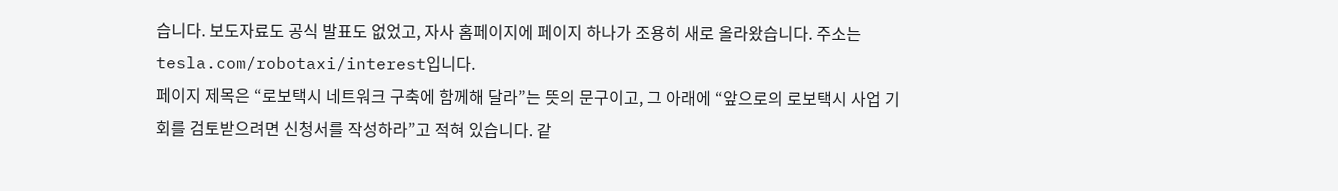습니다. 보도자료도 공식 발표도 없었고, 자사 홈페이지에 페이지 하나가 조용히 새로 올라왔습니다. 주소는 tesla.com/robotaxi/interest입니다.
페이지 제목은 “로보택시 네트워크 구축에 함께해 달라”는 뜻의 문구이고, 그 아래에 “앞으로의 로보택시 사업 기회를 검토받으려면 신청서를 작성하라”고 적혀 있습니다. 같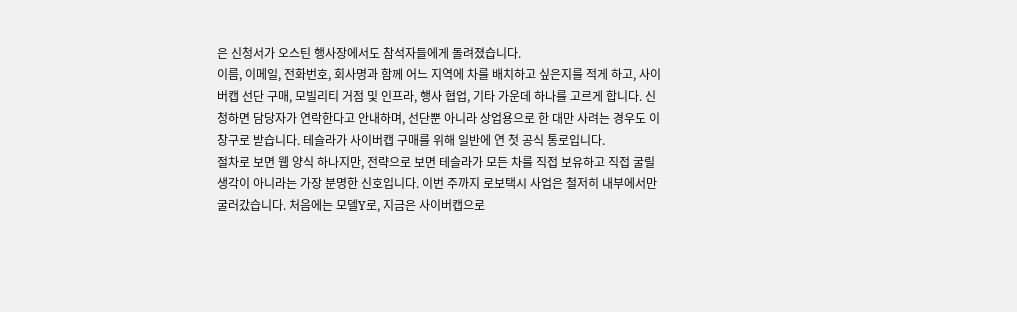은 신청서가 오스틴 행사장에서도 참석자들에게 돌려졌습니다.
이름, 이메일, 전화번호, 회사명과 함께 어느 지역에 차를 배치하고 싶은지를 적게 하고, 사이버캡 선단 구매, 모빌리티 거점 및 인프라, 행사 협업, 기타 가운데 하나를 고르게 합니다. 신청하면 담당자가 연락한다고 안내하며, 선단뿐 아니라 상업용으로 한 대만 사려는 경우도 이 창구로 받습니다. 테슬라가 사이버캡 구매를 위해 일반에 연 첫 공식 통로입니다.
절차로 보면 웹 양식 하나지만, 전략으로 보면 테슬라가 모든 차를 직접 보유하고 직접 굴릴 생각이 아니라는 가장 분명한 신호입니다. 이번 주까지 로보택시 사업은 철저히 내부에서만 굴러갔습니다. 처음에는 모델Y로, 지금은 사이버캡으로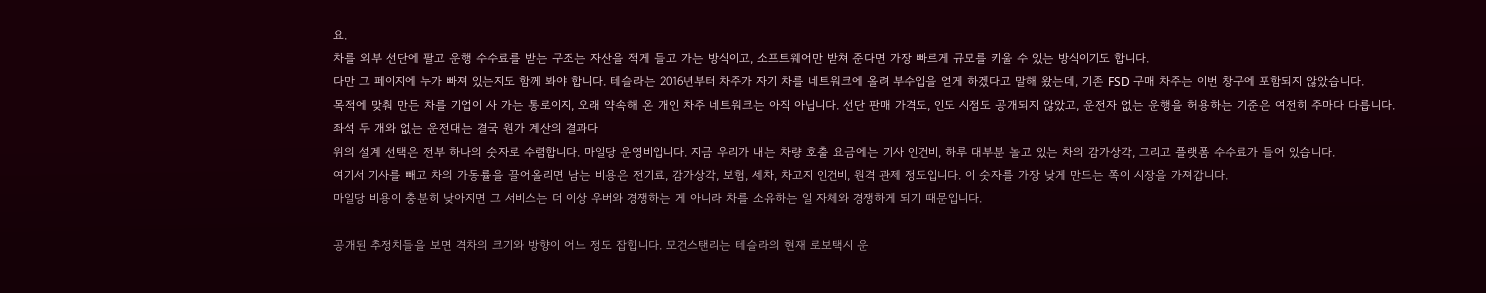요.
차를 외부 선단에 팔고 운행 수수료를 받는 구조는 자산을 적게 들고 가는 방식이고, 소프트웨어만 받쳐 준다면 가장 빠르게 규모를 키울 수 있는 방식이기도 합니다.
다만 그 페이지에 누가 빠져 있는지도 함께 봐야 합니다. 테슬라는 2016년부터 차주가 자기 차를 네트워크에 올려 부수입을 얻게 하겠다고 말해 왔는데, 기존 FSD 구매 차주는 이번 창구에 포함되지 않았습니다.
목적에 맞춰 만든 차를 기업이 사 가는 통로이지, 오래 약속해 온 개인 차주 네트워크는 아직 아닙니다. 선단 판매 가격도, 인도 시점도 공개되지 않았고, 운전자 없는 운행을 허용하는 기준은 여전히 주마다 다릅니다.
좌석 두 개와 없는 운전대는 결국 원가 계산의 결과다
위의 설계 선택은 전부 하나의 숫자로 수렴합니다. 마일당 운영비입니다. 지금 우리가 내는 차량 호출 요금에는 기사 인건비, 하루 대부분 놀고 있는 차의 감가상각, 그리고 플랫폼 수수료가 들어 있습니다.
여기서 기사를 빼고 차의 가동률을 끌어올리면 남는 비용은 전기료, 감가상각, 보험, 세차, 차고지 인건비, 원격 관제 정도입니다. 이 숫자를 가장 낮게 만드는 쪽이 시장을 가져갑니다.
마일당 비용이 충분히 낮아지면 그 서비스는 더 이상 우버와 경쟁하는 게 아니라 차를 소유하는 일 자체와 경쟁하게 되기 때문입니다.

공개된 추정치들을 보면 격차의 크기와 방향이 어느 정도 잡힙니다. 모건스탠리는 테슬라의 현재 로보택시 운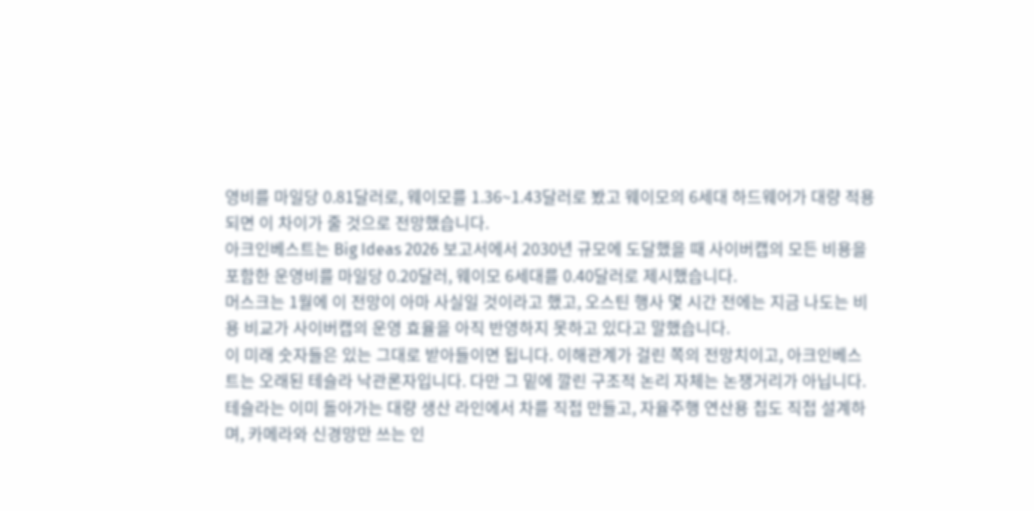영비를 마일당 0.81달러로, 웨이모를 1.36~1.43달러로 봤고 웨이모의 6세대 하드웨어가 대량 적용되면 이 차이가 줄 것으로 전망했습니다.
아크인베스트는 Big Ideas 2026 보고서에서 2030년 규모에 도달했을 때 사이버캡의 모든 비용을 포함한 운영비를 마일당 0.20달러, 웨이모 6세대를 0.40달러로 제시했습니다.
머스크는 1월에 이 전망이 아마 사실일 것이라고 했고, 오스틴 행사 몇 시간 전에는 지금 나도는 비용 비교가 사이버캡의 운영 효율을 아직 반영하지 못하고 있다고 말했습니다.
이 미래 숫자들은 있는 그대로 받아들이면 됩니다. 이해관계가 걸린 쪽의 전망치이고, 아크인베스트는 오래된 테슬라 낙관론자입니다. 다만 그 밑에 깔린 구조적 논리 자체는 논쟁거리가 아닙니다.
테슬라는 이미 돌아가는 대량 생산 라인에서 차를 직접 만들고, 자율주행 연산용 칩도 직접 설계하며, 카메라와 신경망만 쓰는 인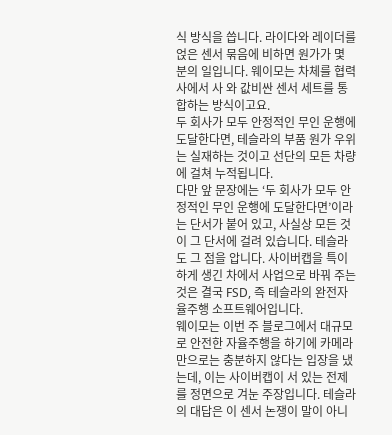식 방식을 씁니다. 라이다와 레이더를 얹은 센서 묶음에 비하면 원가가 몇 분의 일입니다. 웨이모는 차체를 협력사에서 사 와 값비싼 센서 세트를 통합하는 방식이고요.
두 회사가 모두 안정적인 무인 운행에 도달한다면, 테슬라의 부품 원가 우위는 실재하는 것이고 선단의 모든 차량에 걸쳐 누적됩니다.
다만 앞 문장에는 ‘두 회사가 모두 안정적인 무인 운행에 도달한다면’이라는 단서가 붙어 있고, 사실상 모든 것이 그 단서에 걸려 있습니다. 테슬라도 그 점을 압니다. 사이버캡을 특이하게 생긴 차에서 사업으로 바꿔 주는 것은 결국 FSD, 즉 테슬라의 완전자율주행 소프트웨어입니다.
웨이모는 이번 주 블로그에서 대규모로 안전한 자율주행을 하기에 카메라만으로는 충분하지 않다는 입장을 냈는데, 이는 사이버캡이 서 있는 전제를 정면으로 겨눈 주장입니다. 테슬라의 대답은 이 센서 논쟁이 말이 아니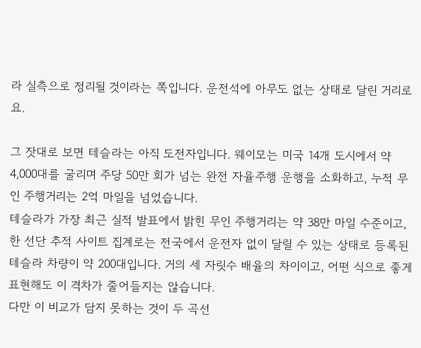라 실측으로 정리될 것이라는 쪽입니다. 운전석에 아무도 없는 상태로 달린 거리로요.

그 잣대로 보면 테슬라는 아직 도전자입니다. 웨이모는 미국 14개 도시에서 약 4,000대를 굴리며 주당 50만 회가 넘는 완전 자율주행 운행을 소화하고, 누적 무인 주행거리는 2억 마일을 넘었습니다.
테슬라가 가장 최근 실적 발표에서 밝힌 무인 주행거리는 약 38만 마일 수준이고, 한 선단 추적 사이트 집계로는 전국에서 운전자 없이 달릴 수 있는 상태로 등록된 테슬라 차량이 약 200대입니다. 거의 세 자릿수 배율의 차이이고, 어떤 식으로 좋게 표현해도 이 격차가 줄어들지는 않습니다.
다만 이 비교가 담지 못하는 것이 두 곡선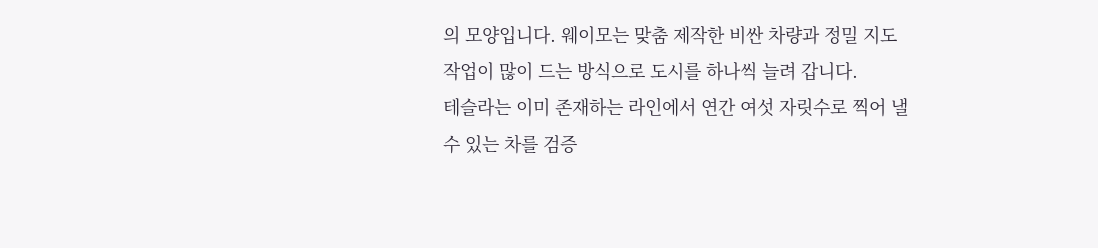의 모양입니다. 웨이모는 맞춤 제작한 비싼 차량과 정밀 지도 작업이 많이 드는 방식으로 도시를 하나씩 늘려 갑니다.
테슬라는 이미 존재하는 라인에서 연간 여섯 자릿수로 찍어 낼 수 있는 차를 검증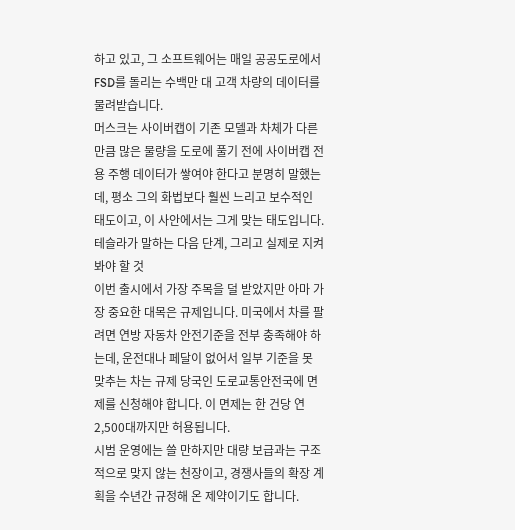하고 있고, 그 소프트웨어는 매일 공공도로에서 FSD를 돌리는 수백만 대 고객 차량의 데이터를 물려받습니다.
머스크는 사이버캡이 기존 모델과 차체가 다른 만큼 많은 물량을 도로에 풀기 전에 사이버캡 전용 주행 데이터가 쌓여야 한다고 분명히 말했는데, 평소 그의 화법보다 훨씬 느리고 보수적인 태도이고, 이 사안에서는 그게 맞는 태도입니다.
테슬라가 말하는 다음 단계, 그리고 실제로 지켜봐야 할 것
이번 출시에서 가장 주목을 덜 받았지만 아마 가장 중요한 대목은 규제입니다. 미국에서 차를 팔려면 연방 자동차 안전기준을 전부 충족해야 하는데, 운전대나 페달이 없어서 일부 기준을 못 맞추는 차는 규제 당국인 도로교통안전국에 면제를 신청해야 합니다. 이 면제는 한 건당 연 2,500대까지만 허용됩니다.
시범 운영에는 쓸 만하지만 대량 보급과는 구조적으로 맞지 않는 천장이고, 경쟁사들의 확장 계획을 수년간 규정해 온 제약이기도 합니다.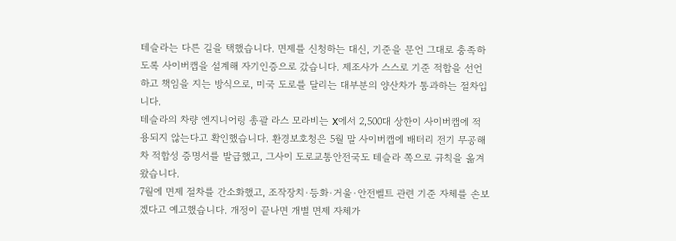테슬라는 다른 길을 택했습니다. 면제를 신청하는 대신, 기준을 문언 그대로 충족하도록 사이버캡을 설계해 자기인증으로 갔습니다. 제조사가 스스로 기준 적합을 선언하고 책임을 지는 방식으로, 미국 도로를 달리는 대부분의 양산차가 통과하는 절차입니다.
테슬라의 차량 엔지니어링 총괄 라스 모라비는 X에서 2,500대 상한이 사이버캡에 적용되지 않는다고 확인했습니다. 환경보호청은 5월 말 사이버캡에 배터리 전기 무공해차 적합성 증명서를 발급했고, 그사이 도로교통안전국도 테슬라 쪽으로 규칙을 옮겨 왔습니다.
7월에 면제 절차를 간소화했고, 조작장치·등화·거울·안전벨트 관련 기준 자체를 손보겠다고 예고했습니다. 개정이 끝나면 개별 면제 자체가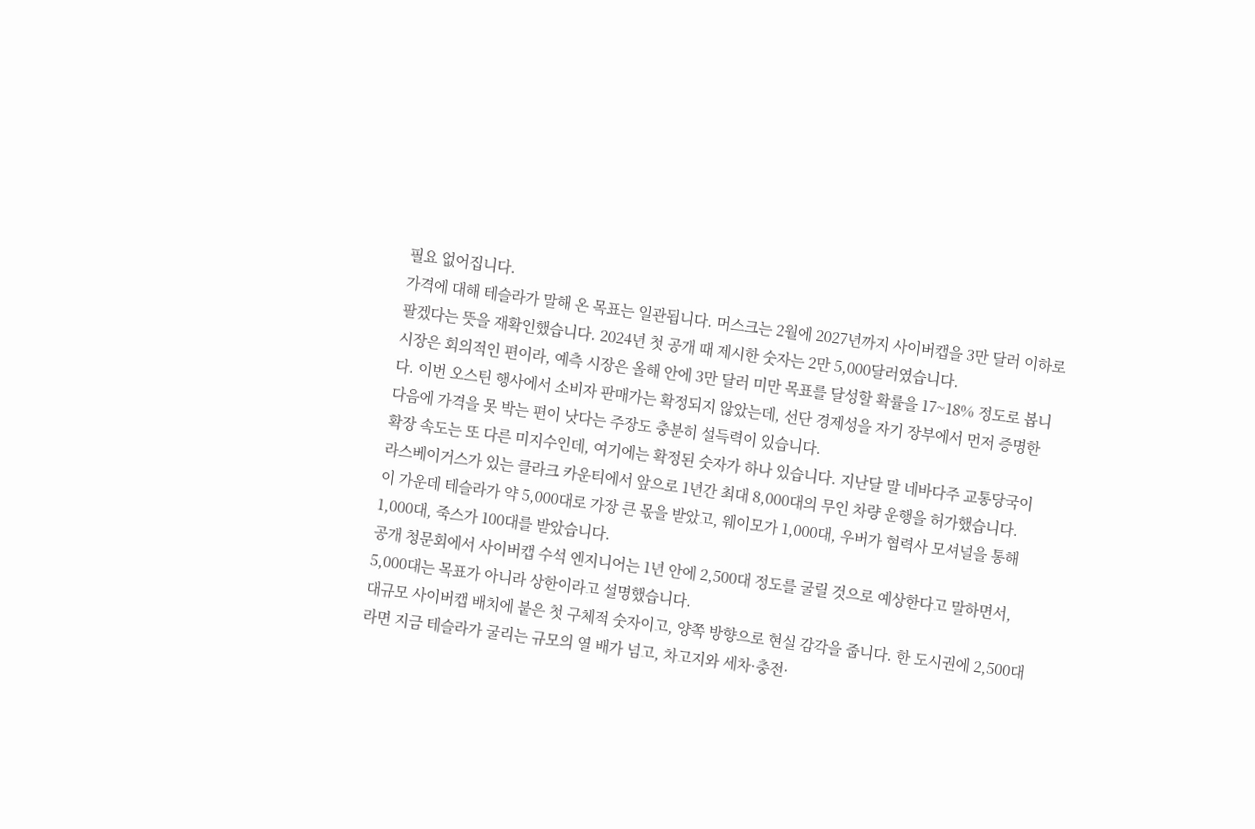필요 없어집니다.
가격에 대해 테슬라가 말해 온 목표는 일관됩니다. 머스크는 2월에 2027년까지 사이버캡을 3만 달러 이하로 팔겠다는 뜻을 재확인했습니다. 2024년 첫 공개 때 제시한 숫자는 2만 5,000달러였습니다.
시장은 회의적인 편이라, 예측 시장은 올해 안에 3만 달러 미만 목표를 달성할 확률을 17~18% 정도로 봅니다. 이번 오스틴 행사에서 소비자 판매가는 확정되지 않았는데, 선단 경제성을 자기 장부에서 먼저 증명한 다음에 가격을 못 박는 편이 낫다는 주장도 충분히 설득력이 있습니다.
확장 속도는 또 다른 미지수인데, 여기에는 확정된 숫자가 하나 있습니다. 지난달 말 네바다주 교통당국이 라스베이거스가 있는 클라크 카운티에서 앞으로 1년간 최대 8,000대의 무인 차량 운행을 허가했습니다.
이 가운데 테슬라가 약 5,000대로 가장 큰 몫을 받았고, 웨이모가 1,000대, 우버가 협력사 모셔널을 통해 1,000대, 죽스가 100대를 받았습니다.
공개 청문회에서 사이버캡 수석 엔지니어는 1년 안에 2,500대 정도를 굴릴 것으로 예상한다고 말하면서, 5,000대는 목표가 아니라 상한이라고 설명했습니다.
대규모 사이버캡 배치에 붙은 첫 구체적 숫자이고, 양쪽 방향으로 현실 감각을 줍니다. 한 도시권에 2,500대라면 지금 테슬라가 굴리는 규모의 열 배가 넘고, 차고지와 세차·충전·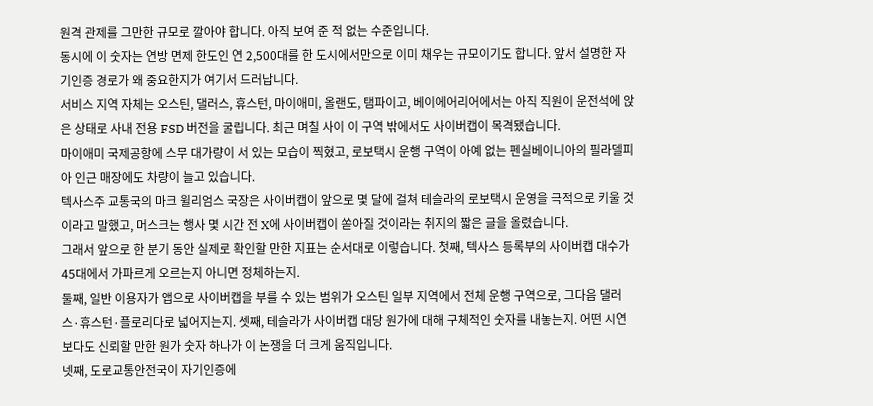원격 관제를 그만한 규모로 깔아야 합니다. 아직 보여 준 적 없는 수준입니다.
동시에 이 숫자는 연방 면제 한도인 연 2,500대를 한 도시에서만으로 이미 채우는 규모이기도 합니다. 앞서 설명한 자기인증 경로가 왜 중요한지가 여기서 드러납니다.
서비스 지역 자체는 오스틴, 댈러스, 휴스턴, 마이애미, 올랜도, 탬파이고, 베이에어리어에서는 아직 직원이 운전석에 앉은 상태로 사내 전용 FSD 버전을 굴립니다. 최근 며칠 사이 이 구역 밖에서도 사이버캡이 목격됐습니다.
마이애미 국제공항에 스무 대가량이 서 있는 모습이 찍혔고, 로보택시 운행 구역이 아예 없는 펜실베이니아의 필라델피아 인근 매장에도 차량이 늘고 있습니다.
텍사스주 교통국의 마크 윌리엄스 국장은 사이버캡이 앞으로 몇 달에 걸쳐 테슬라의 로보택시 운영을 극적으로 키울 것이라고 말했고, 머스크는 행사 몇 시간 전 X에 사이버캡이 쏟아질 것이라는 취지의 짧은 글을 올렸습니다.
그래서 앞으로 한 분기 동안 실제로 확인할 만한 지표는 순서대로 이렇습니다. 첫째, 텍사스 등록부의 사이버캡 대수가 45대에서 가파르게 오르는지 아니면 정체하는지.
둘째, 일반 이용자가 앱으로 사이버캡을 부를 수 있는 범위가 오스틴 일부 지역에서 전체 운행 구역으로, 그다음 댈러스·휴스턴·플로리다로 넓어지는지. 셋째, 테슬라가 사이버캡 대당 원가에 대해 구체적인 숫자를 내놓는지. 어떤 시연보다도 신뢰할 만한 원가 숫자 하나가 이 논쟁을 더 크게 움직입니다.
넷째, 도로교통안전국이 자기인증에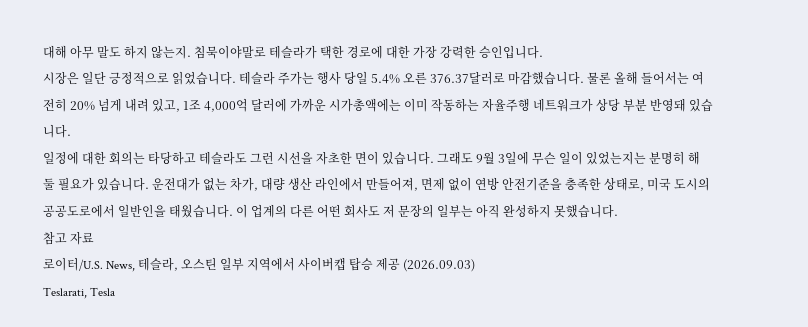대해 아무 말도 하지 않는지. 침묵이야말로 테슬라가 택한 경로에 대한 가장 강력한 승인입니다.
시장은 일단 긍정적으로 읽었습니다. 테슬라 주가는 행사 당일 5.4% 오른 376.37달러로 마감했습니다. 물론 올해 들어서는 여전히 20% 넘게 내려 있고, 1조 4,000억 달러에 가까운 시가총액에는 이미 작동하는 자율주행 네트워크가 상당 부분 반영돼 있습니다.
일정에 대한 회의는 타당하고 테슬라도 그런 시선을 자초한 면이 있습니다. 그래도 9월 3일에 무슨 일이 있었는지는 분명히 해 둘 필요가 있습니다. 운전대가 없는 차가, 대량 생산 라인에서 만들어져, 면제 없이 연방 안전기준을 충족한 상태로, 미국 도시의 공공도로에서 일반인을 태웠습니다. 이 업계의 다른 어떤 회사도 저 문장의 일부는 아직 완성하지 못했습니다.
참고 자료
로이터/U.S. News, 테슬라, 오스틴 일부 지역에서 사이버캡 탑승 제공 (2026.09.03)
Teslarati, Tesla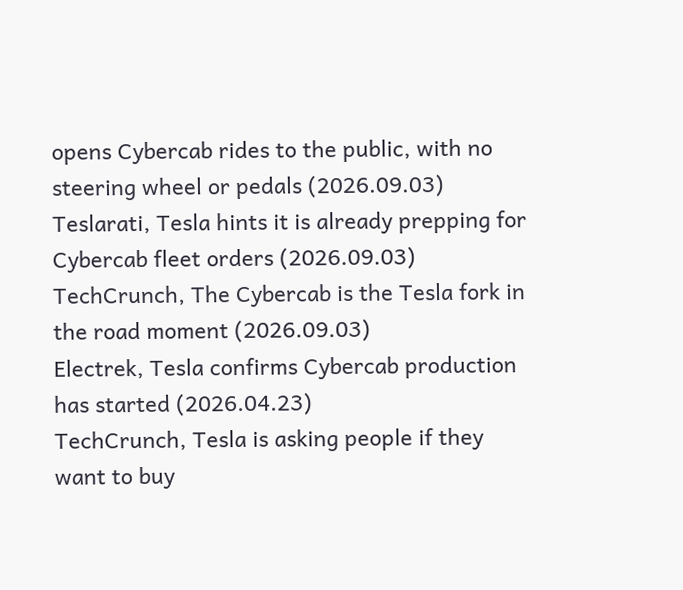opens Cybercab rides to the public, with no steering wheel or pedals (2026.09.03)
Teslarati, Tesla hints it is already prepping for Cybercab fleet orders (2026.09.03)
TechCrunch, The Cybercab is the Tesla fork in the road moment (2026.09.03)
Electrek, Tesla confirms Cybercab production has started (2026.04.23)
TechCrunch, Tesla is asking people if they want to buy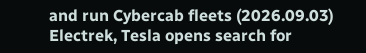and run Cybercab fleets (2026.09.03)
Electrek, Tesla opens search for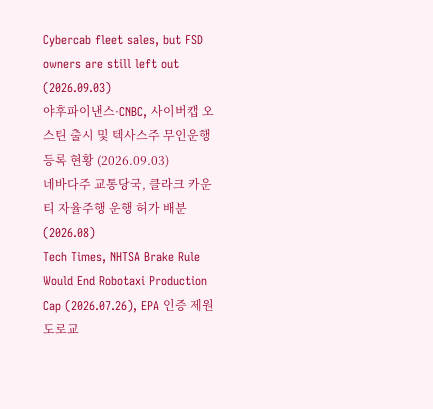Cybercab fleet sales, but FSD owners are still left out (2026.09.03)
야후파이낸스·CNBC, 사이버캡 오스틴 출시 및 텍사스주 무인운행 등록 현황 (2026.09.03)
네바다주 교통당국, 클라크 카운티 자율주행 운행 허가 배분 (2026.08)
Tech Times, NHTSA Brake Rule Would End Robotaxi Production Cap (2026.07.26), EPA 인증 제원
도로교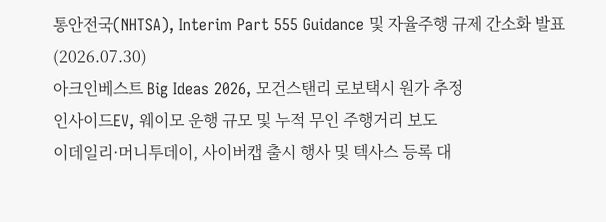통안전국(NHTSA), Interim Part 555 Guidance 및 자율주행 규제 간소화 발표 (2026.07.30)
아크인베스트 Big Ideas 2026, 모건스탠리 로보택시 원가 추정
인사이드EV, 웨이모 운행 규모 및 누적 무인 주행거리 보도
이데일리·머니투데이, 사이버캡 출시 행사 및 텍사스 등록 대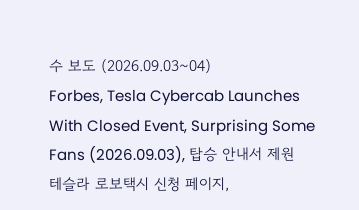수 보도 (2026.09.03~04)
Forbes, Tesla Cybercab Launches With Closed Event, Surprising Some Fans (2026.09.03), 탑승 안내서 제원
테슬라 로보택시 신청 페이지,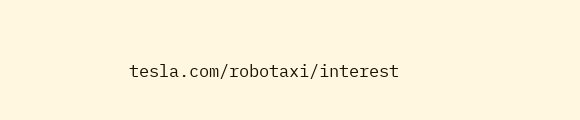tesla.com/robotaxi/interest